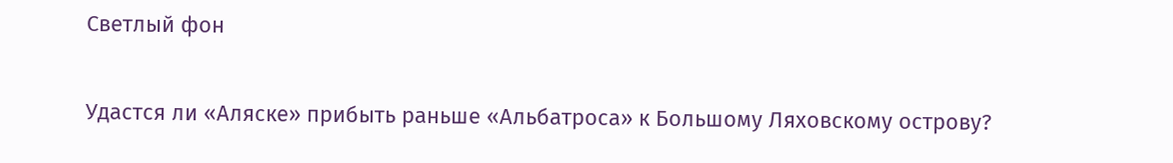Светлый фон

Удастся ли «Аляске» прибыть раньше «Альбатроса» к Большому Ляховскому острову?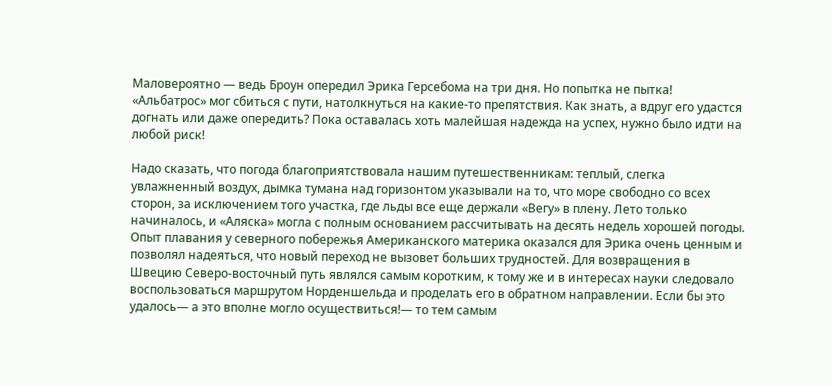Маловероятно — ведь Броун опередил Эрика Герсебома на три дня. Но попытка не пытка! «Альбатрос» мог сбиться с пути, натолкнуться на какие-то препятствия. Как знать, а вдруг его удастся догнать или даже опередить? Пока оставалась хоть малейшая надежда на успех, нужно было идти на любой риск!

Надо сказать, что погода благоприятствовала нашим путешественникам: теплый, слегка увлажненный воздух, дымка тумана над горизонтом указывали на то, что море свободно со всех сторон, за исключением того участка, где льды все еще держали «Вегу» в плену. Лето только начиналось, и «Аляска» могла с полным основанием рассчитывать на десять недель хорошей погоды. Опыт плавания у северного побережья Американского материка оказался для Эрика очень ценным и позволял надеяться, что новый переход не вызовет больших трудностей. Для возвращения в Швецию Северо-восточный путь являлся самым коротким, к тому же и в интересах науки следовало воспользоваться маршрутом Норденшельда и проделать его в обратном направлении. Если бы это удалось— а это вполне могло осуществиться!— то тем самым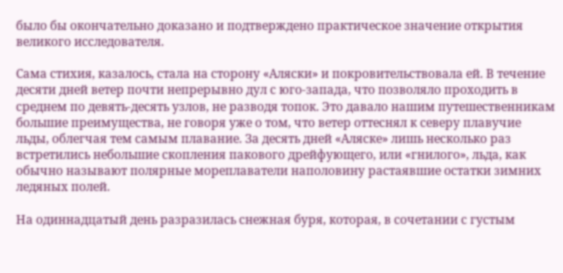было бы окончательно доказано и подтверждено практическое значение открытия великого исследователя.

Сама стихия, казалось, стала на сторону «Аляски» и покровительствовала ей. В течение десяти дней ветер почти непрерывно дул с юго-запада, что позволяло проходить в среднем по девять-десять узлов, не разводя топок. Это давало нашим путешественникам большие преимущества, не говоря уже о том, что ветер оттеснял к северу плавучие льды, облегчая тем самым плавание. За десять дней «Аляске» лишь несколько раз встретились небольшие скопления пакового дрейфующего, или «гнилого», льда, как обычно называют полярные мореплаватели наполовину растаявшие остатки зимних ледяных полей.

На одиннадцатый день разразилась снежная буря, которая, в сочетании с густым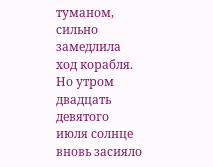туманом, сильно замедлила ход корабля. Но утром двадцать девятого июля солнце вновь засияло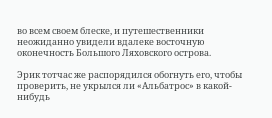во всем своем блеске, и путешественники неожиданно увидели вдалеке восточную оконечность Большого Ляховского острова.

Эрик тотчас же распорядился обогнуть его, чтобы проверить, не укрылся ли «Альбатрос» в какой-нибудь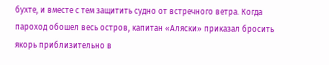бухте, и вместе с тем защитить судно от встречного ветра. Когда пароход обошел весь остров, капитан «Аляски» приказал бросить якорь приблизительно в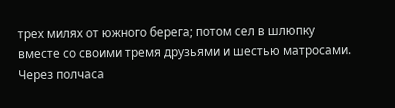трех милях от южного берега; потом сел в шлюпку вместе со своими тремя друзьями и шестью матросами. Через полчаса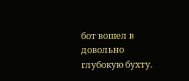бот вошел в довольно глубокую бухту.